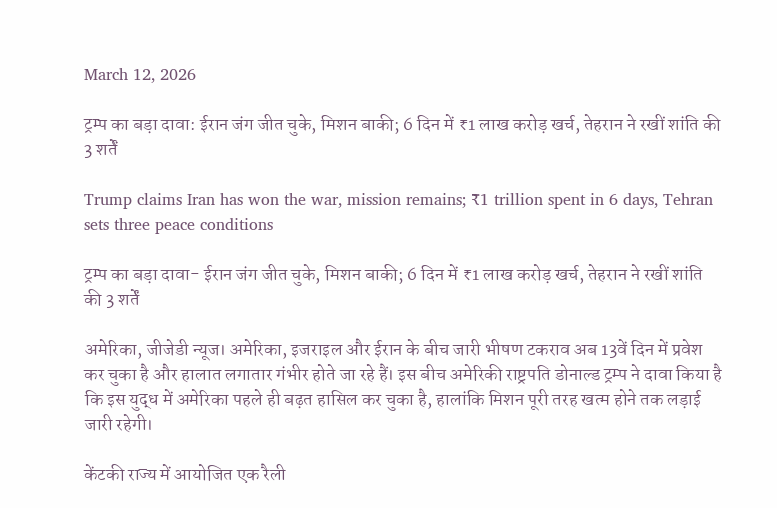March 12, 2026

ट्रम्प का बड़ा दावा: ईरान जंग जीत चुके, मिशन बाकी; 6 दिन में ₹1 लाख करोड़ खर्च, तेहरान ने रखीं शांति की 3 शर्तें

Trump claims Iran has won the war, mission remains; ₹1 trillion spent in 6 days, Tehran sets three peace conditions

ट्रम्प का बड़ा दावा- ईरान जंग जीत चुके, मिशन बाकी; 6 दिन में ₹1 लाख करोड़ खर्च, तेहरान ने रखीं शांति की 3 शर्तें

अमेरिका, जीजेडी न्यूज। अमेरिका, इजराइल और ईरान के बीच जारी भीषण टकराव अब 13वें दिन में प्रवेश कर चुका है और हालात लगातार गंभीर होते जा रहे हैं। इस बीच अमेरिकी राष्ट्रपति डोनाल्ड ट्रम्प ने दावा किया है कि इस युद्ध में अमेरिका पहले ही बढ़त हासिल कर चुका है, हालांकि मिशन पूरी तरह खत्म होने तक लड़ाई जारी रहेगी।

केंटकी राज्य में आयोजित एक रैली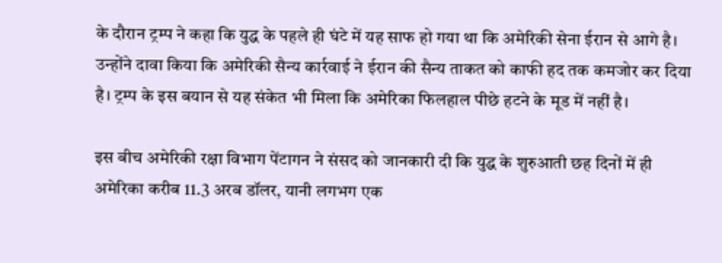के दौरान ट्रम्प ने कहा कि युद्ध के पहले ही घंटे में यह साफ हो गया था कि अमेरिकी सेना ईरान से आगे है। उन्होंने दावा किया कि अमेरिकी सैन्य कार्रवाई ने ईरान की सैन्य ताकत को काफी हद तक कमजोर कर दिया है। ट्रम्प के इस बयान से यह संकेत भी मिला कि अमेरिका फिलहाल पीछे हटने के मूड में नहीं है।

इस बीच अमेरिकी रक्षा विभाग पेंटागन ने संसद को जानकारी दी कि युद्ध के शुरुआती छह दिनों में ही अमेरिका करीब 11.3 अरब डॉलर, यानी लगभग एक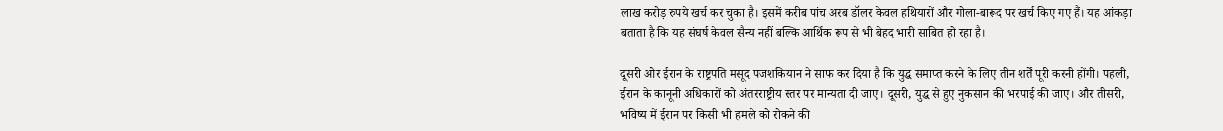लाख करोड़ रुपये खर्च कर चुका है। इसमें करीब पांच अरब डॉलर केवल हथियारों और गोला-बारूद पर खर्च किए गए हैं। यह आंकड़ा बताता है कि यह संघर्ष केवल सैन्य नहीं बल्कि आर्थिक रूप से भी बेहद भारी साबित हो रहा है।

दूसरी ओर ईरान के राष्ट्रपति मसूद पजशकियान ने साफ कर दिया है कि युद्ध समाप्त करने के लिए तीन शर्तें पूरी करनी होंगी। पहली, ईरान के कानूनी अधिकारों को अंतरराष्ट्रीय स्तर पर मान्यता दी जाए। दूसरी, युद्ध से हुए नुकसान की भरपाई की जाए। और तीसरी, भविष्य में ईरान पर किसी भी हमले को रोकने की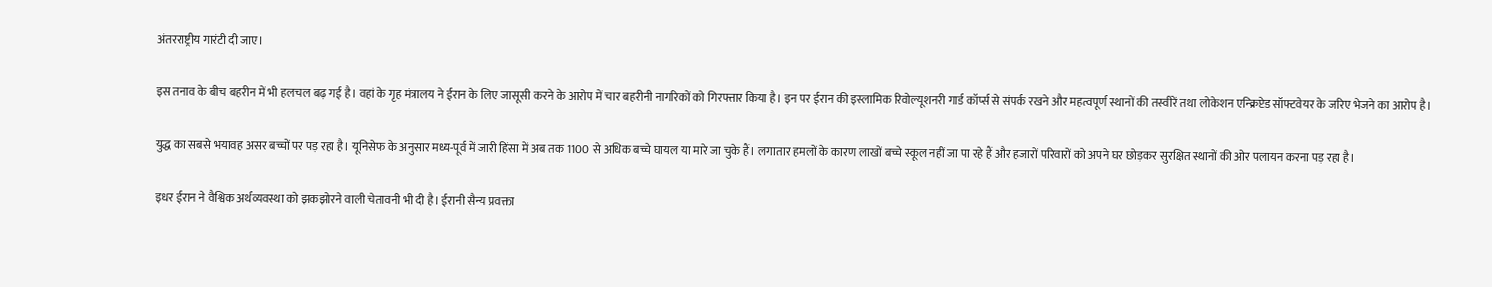अंतरराष्ट्रीय गारंटी दी जाए।

इस तनाव के बीच बहरीन में भी हलचल बढ़ गई है। वहां के गृह मंत्रालय ने ईरान के लिए जासूसी करने के आरोप में चार बहरीनी नागरिकों को गिरफ्तार किया है। इन पर ईरान की इस्लामिक रिवोल्यूशनरी गार्ड कॉर्प्स से संपर्क रखने और महत्वपूर्ण स्थानों की तस्वीरें तथा लोकेशन एन्क्रिप्टेड सॉफ्टवेयर के जरिए भेजने का आरोप है।

युद्ध का सबसे भयावह असर बच्चों पर पड़ रहा है। यूनिसेफ के अनुसार मध्य-पूर्व में जारी हिंसा में अब तक 1100 से अधिक बच्चे घायल या मारे जा चुके हैं। लगातार हमलों के कारण लाखों बच्चे स्कूल नहीं जा पा रहे हैं और हजारों परिवारों को अपने घर छोड़कर सुरक्षित स्थानों की ओर पलायन करना पड़ रहा है।

इधर ईरान ने वैश्विक अर्थव्यवस्था को झकझोरने वाली चेतावनी भी दी है। ईरानी सैन्य प्रवक्ता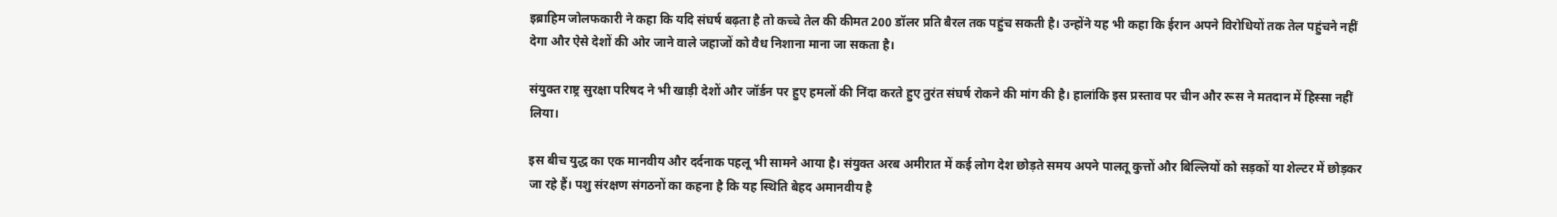इब्राहिम जोलफकारी ने कहा कि यदि संघर्ष बढ़ता है तो कच्चे तेल की कीमत 200 डॉलर प्रति बैरल तक पहुंच सकती है। उन्होंने यह भी कहा कि ईरान अपने विरोधियों तक तेल पहुंचने नहीं देगा और ऐसे देशों की ओर जाने वाले जहाजों को वैध निशाना माना जा सकता है।

संयुक्त राष्ट्र सुरक्षा परिषद ने भी खाड़ी देशों और जॉर्डन पर हुए हमलों की निंदा करते हुए तुरंत संघर्ष रोकने की मांग की है। हालांकि इस प्रस्ताव पर चीन और रूस ने मतदान में हिस्सा नहीं लिया।

इस बीच युद्ध का एक मानवीय और दर्दनाक पहलू भी सामने आया है। संयुक्त अरब अमीरात में कई लोग देश छोड़ते समय अपने पालतू कुत्तों और बिल्लियों को सड़कों या शेल्टर में छोड़कर जा रहे हैं। पशु संरक्षण संगठनों का कहना है कि यह स्थिति बेहद अमानवीय है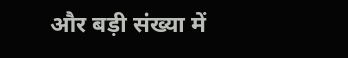और बड़ी संख्या में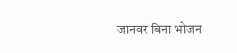जानवर बिना भोजन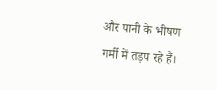और पानी के भीषण गर्मी में तड़प रहे हैं।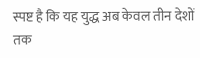स्पष्ट है कि यह युद्ध अब केवल तीन देशों तक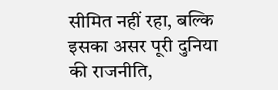सीमित नहीं रहा, बल्कि इसका असर पूरी दुनिया की राजनीति,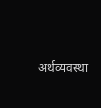अर्थव्यवस्था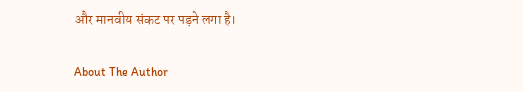और मानवीय संकट पर पड़ने लगा है।

About The Author